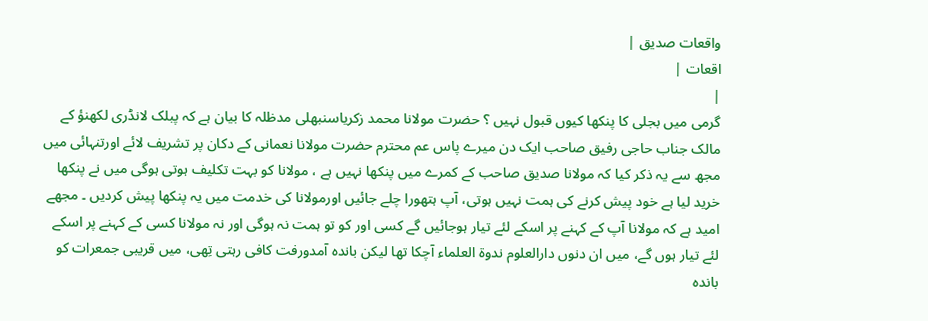واقعات صدیق |
اقعات |
|
گرمی میں بجلی کا پنکھا کیوں قبول نہیں ؟ حضرت مولانا محمد زکریاسنبھلی مدظلہ کا بیان ہے کہ پبلک لانڈری لکھنؤ کے مالک جناب حاجی رفیق صاحب ایک دن میرے پاس عم محترم حضرت مولانا نعمانی کے دکان پر تشریف لائے اورتنہائی میں مجھ سے یہ ذکر کیا کہ مولانا صدیق صاحب کے کمرے میں پنکھا نہیں ہے ، مولانا کو بہت تکلیف ہوتی ہوگی میں نے پنکھا خرید لیا ہے خود پیش کرنے کی ہمت نہیں ہوتی، آپ ہتھورا چلے جائیں اورمولانا کی خدمت میں یہ پنکھا پیش کردیں ۔ مجھے امید ہے کہ مولانا آپ کے کہنے پر اسکے لئے تیار ہوجائیں گے کسی اور کو تو ہمت نہ ہوگی اور نہ مولانا کسی کے کہنے پر اسکے لئے تیار ہوں گے، میں ان دنوں دارالعلوم ندوۃ العلماء آچکا تھا لیکن باندہ آمدورفت کافی رہتی تِھی، میں قریبی جمعرات کو باندہ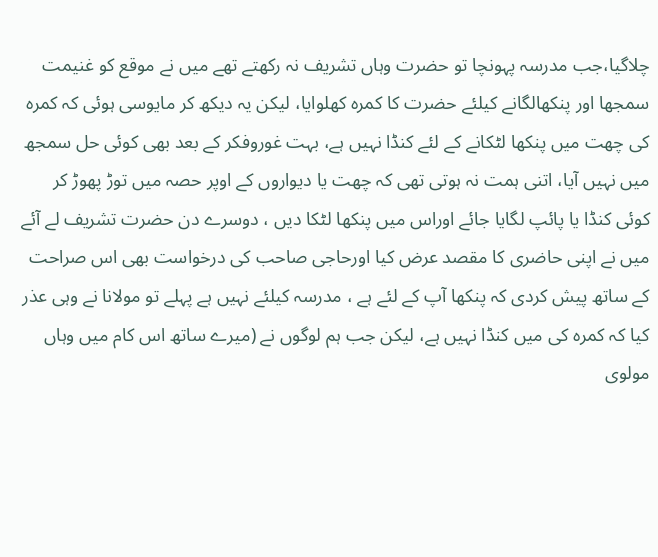چلاگیا،جب مدرسہ پہونچا تو حضرت وہاں تشریف نہ رکھتے تھے میں نے موقع کو غنیمت سمجھا اور پنکھالگانے کیلئے حضرت کا کمرہ کھلوایا، لیکن یہ دیکھ کر مایوسی ہوئی کہ کمرہ کی چھت میں پنکھا لٹکانے کے لئے کنڈا نہیں ہے، بہت غوروفکر کے بعد بھی کوئی حل سمجھ میں نہیں آیا، اتنی ہمت نہ ہوتی تھی کہ چھت یا دیواروں کے اوپر حصہ میں توڑ پھوڑ کر کوئی کنڈا یا پائپ لگایا جائے اوراس میں پنکھا لٹکا دیں ، دوسرے دن حضرت تشریف لے آئے میں نے اپنی حاضری کا مقصد عرض کیا اورحاجی صاحب کی درخواست بھی اس صراحت کے ساتھ پیش کردی کہ پنکھا آپ کے لئے ہے ، مدرسہ کیلئے نہیں ہے پہلے تو مولانا نے وہی عذر کیا کہ کمرہ کی میں کنڈا نہیں ہے، لیکن جب ہم لوگوں نے (میرے ساتھ اس کام میں وہاں مولوی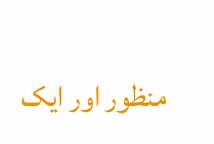منظور اور ایک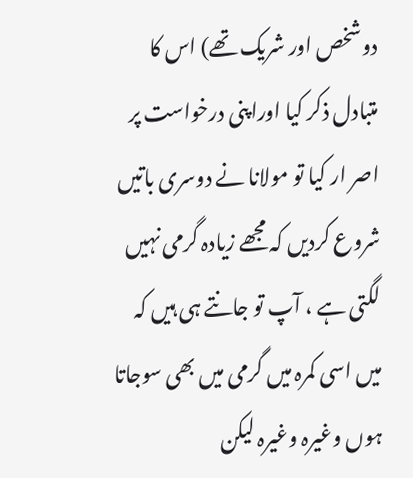دوشخص اور شریک تھے) اس کا متبادل ذکر کیا اوراپنی درخواست پر اصر ار کیا تو مولانا نے دوسری باتیں شروع کردیں کہ مجھے زیادہ گرمی نہیں لگتی ہے ، آپ تو جانتے ہی ہیں کہ میں اسی کمرہ میں گرمی میں بھی سوجاتا ہوں وغیرہ وغیرہ لیکن